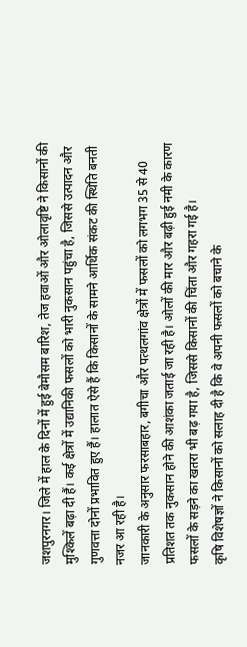जशपुरनगर। जिले में हाल के दिनों में हुई बेमौसम बारिश, तेज हवाओं और ओलावृष्टि ने किसानों की मुश्किलें बढ़ा दी हैं। कई क्षेत्रों में उद्यानिकी फसलों को भारी नुकसान पहुंचा है, जिससे उत्पादन और गुणवत्ता दोनों प्रभावित हुए हैं। हालात ऐसे हैं कि किसानों के सामने आर्थिक संकट की स्थिति बनती नजर आ रही है।
जानकारी के अनुसार फरसाबहार, बगीचा और पत्थलगांव क्षेत्रों में फसलों को लगभग 35 से 40 प्रतिशत तक नुकसान होने की आशंका जताई जा रही है। ओलों की मार और बढ़ी हुई नमी के कारण फसलों के सड़ने का खतरा भी बढ़ गया है, जिससे किसानों की चिंता और गहरा गई है।
कृषि विशेषज्ञों ने किसानों को सलाह दी है कि वे अपनी फसलों को बचाने के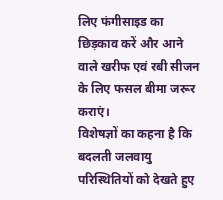लिए फंगीसाइड का छिड़काव करें और आने वाले खरीफ एवं रबी सीजन के लिए फसल बीमा जरूर कराएं।
विशेषज्ञों का कहना है कि बदलती जलवायु परिस्थितियों को देखते हुए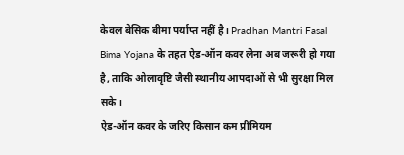केवल बेसिक बीमा पर्याप्त नहीं है। Pradhan Mantri Fasal Bima Yojana के तहत ऐड-ऑन कवर लेना अब जरूरी हो गया है, ताकि ओलावृष्टि जैसी स्थानीय आपदाओं से भी सुरक्षा मिल सके।
ऐड-ऑन कवर के जरिए किसान कम प्रीमियम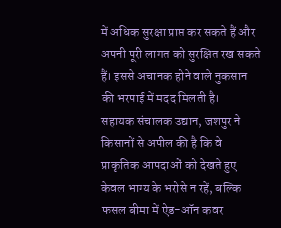में अधिक सुरक्षा प्राप्त कर सकते हैं और अपनी पूरी लागत को सुरक्षित रख सकते हैं। इससे अचानक होने वाले नुकसान की भरपाई में मदद मिलती है।
सहायक संचालक उद्यान, जशपुर ने किसानों से अपील की है कि वे प्राकृतिक आपदाओं को देखते हुए केवल भाग्य के भरोसे न रहें, बल्कि फसल बीमा में ऐड-ऑन कवर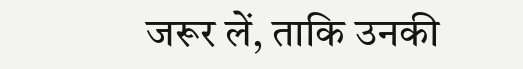जरूर लें, ताकि उनकी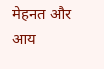मेहनत और आय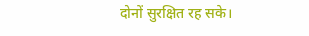दोनों सुरक्षित रह सके।